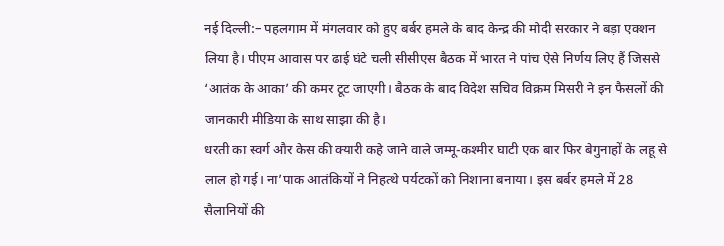नई दिल्ली:– पहलगाम में मंगलवार को हुए बर्बर हमले के बाद केन्द्र की मोदी सरकार ने बड़ा एक्शन लिया है। पीएम आवास पर ढाई घंटे चली सीसीएस बैठक में भारत ने पांच ऐसे निर्णय लिए हैं जिससे ‘आतंक के आका’ की कमर टूट जाएगी। बैठक के बाद विदेश सचिव विक्रम मिसरी ने इन फैसलों की जानकारी मीडिया के साथ साझा की है।
धरती का स्वर्ग और केस की क्यारी कहे जाने वाले जम्मू-कश्मीर घाटी एक बार फिर बेगुनाहों के लहू से लाल हो गई। ना’पाक आतंकियों ने निहत्थे पर्यटकों को निशाना बनाया। इस बर्बर हमले में 28 सैलानियों की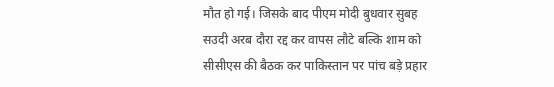मौत हो गई। जिसके बाद पीएम मोदी बुधवार सुबह सउदी अरब दौरा रद्द कर वापस लौटे बल्कि शाम को सीसीएस की बैठक कर पाकिस्तान पर पांच बड़े प्रहार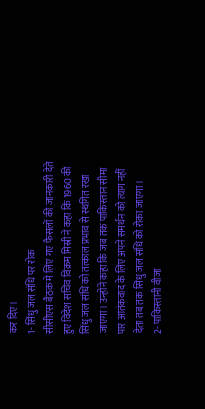कर दिए।
1- सिंधु जल संधि पर रोक
सीसीएस बैठक मे लिए गए फैसलों की जानकारी देते हुए विदेश सचिव विक्रम मिस्री ने कहा कि 1960 की सिंधु जल संधि को तत्काल प्रभाव से स्थगित रखा जाएगा। उन्होंने कहा कि जब तक पाकिस्तान सीमा पार आतंकवाद के लिए अपने समर्थन को त्याग नहीं देता तब तक सिंधु जल संधि को रोका जाएगा।
2- पाकिस्तानी वीजा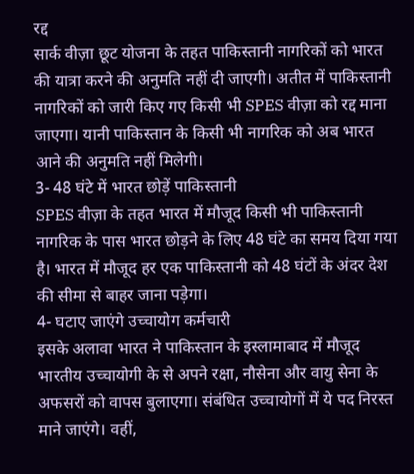रद्द
सार्क वीज़ा छूट योजना के तहत पाकिस्तानी नागरिकों को भारत की यात्रा करने की अनुमति नहीं दी जाएगी। अतीत में पाकिस्तानी नागरिकों को जारी किए गए किसी भी SPES वीज़ा को रद्द माना जाएगा। यानी पाकिस्तान के किसी भी नागरिक को अब भारत आने की अनुमति नहीं मिलेगी।
3- 48 घंटे में भारत छोड़ें पाकिस्तानी
SPES वीज़ा के तहत भारत में मौजूद किसी भी पाकिस्तानी नागरिक के पास भारत छोड़ने के लिए 48 घंटे का समय दिया गया है। भारत में मौजूद हर एक पाकिस्तानी को 48 घंटों के अंदर देश की सीमा से बाहर जाना पड़ेगा।
4- घटाए जाएंगे उच्चायोग कर्मचारी
इसके अलावा भारत ने पाकिस्तान के इस्लामाबाद में मौजूद भारतीय उच्चायोगी के से अपने रक्षा, नौसेना और वायु सेना के अफसरों को वापस बुलाएगा। संबंधित उच्चायोगों में ये पद निरस्त माने जाएंगे। वहीं,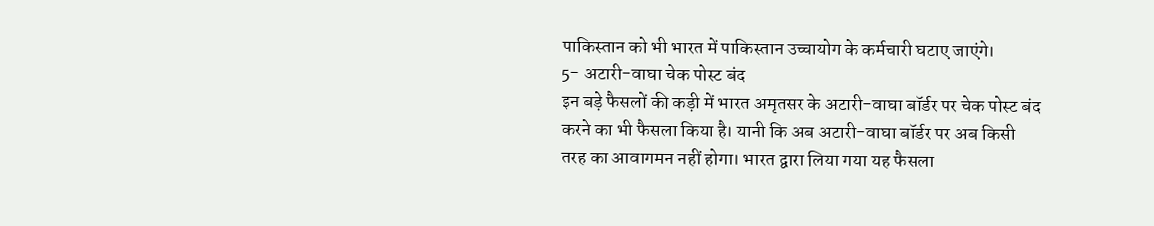पाकिस्तान को भी भारत में पाकिस्तान उच्चायोग के कर्मचारी घटाए जाएंगे।
5- अटारी-वाघा चेक पोस्ट बंद
इन बड़े फैसलों की कड़ी में भारत अमृतसर के अटारी-वाघा बॉर्डर पर चेक पोस्ट बंद करने का भी फैसला किया है। यानी कि अब अटारी-वाघा बॉर्डर पर अब किसी तरह का आवागमन नहीं होगा। भारत द्वारा लिया गया यह फैसला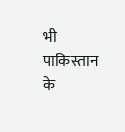भी पाकिस्तान के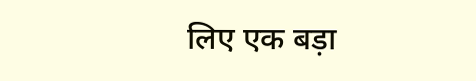लिए एक बड़ा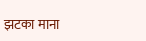झटका माना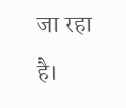जा रहा है।